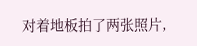对着地板拍了两张照片,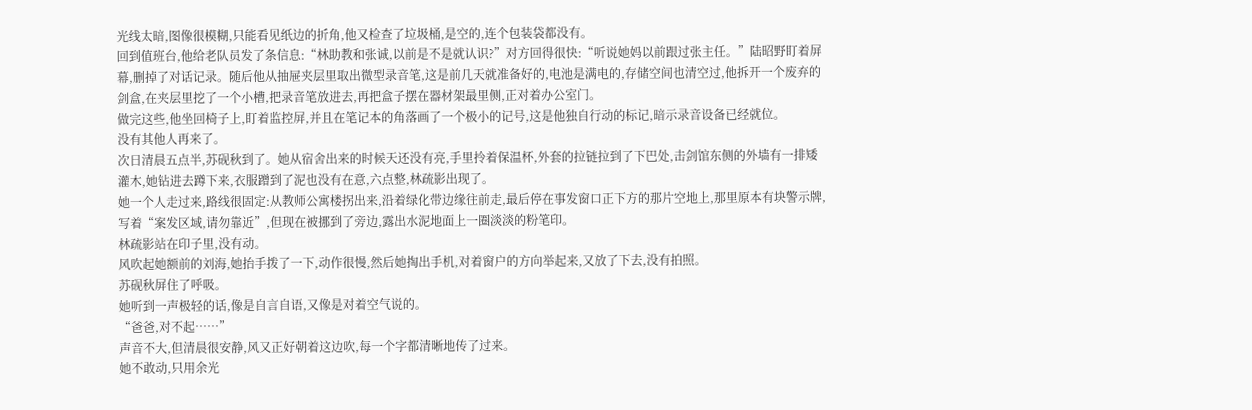光线太暗,图像很模糊,只能看见纸边的折角,他又检查了垃圾桶,是空的,连个包装袋都没有。
回到值班台,他给老队员发了条信息:“林助教和张诚,以前是不是就认识?”对方回得很快:“听说她妈以前跟过张主任。”陆昭野盯着屏幕,删掉了对话记录。随后他从抽屉夹层里取出微型录音笔,这是前几天就准备好的,电池是满电的,存储空间也清空过,他拆开一个废弃的剑盒,在夹层里挖了一个小槽,把录音笔放进去,再把盒子摆在器材架最里侧,正对着办公室门。
做完这些,他坐回椅子上,盯着监控屏,并且在笔记本的角落画了一个极小的记号,这是他独自行动的标记,暗示录音设备已经就位。
没有其他人再来了。
次日清晨五点半,苏砚秋到了。她从宿舍出来的时候天还没有亮,手里拎着保温杯,外套的拉链拉到了下巴处,击剑馆东侧的外墙有一排矮灌木,她钻进去蹲下来,衣服蹭到了泥也没有在意,六点整,林疏影出现了。
她一个人走过来,路线很固定:从教师公寓楼拐出来,沿着绿化带边缘往前走,最后停在事发窗口正下方的那片空地上,那里原本有块警示牌,写着“案发区域,请勿靠近”,但现在被挪到了旁边,露出水泥地面上一圈淡淡的粉笔印。
林疏影站在印子里,没有动。
风吹起她额前的刘海,她抬手拨了一下,动作很慢,然后她掏出手机,对着窗户的方向举起来,又放了下去,没有拍照。
苏砚秋屏住了呼吸。
她听到一声极轻的话,像是自言自语,又像是对着空气说的。
“爸爸,对不起……”
声音不大,但清晨很安静,风又正好朝着这边吹,每一个字都清晰地传了过来。
她不敢动,只用余光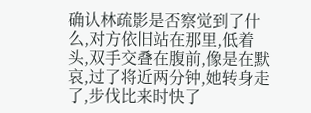确认林疏影是否察觉到了什么,对方依旧站在那里,低着头,双手交叠在腹前,像是在默哀,过了将近两分钟,她转身走了,步伐比来时快了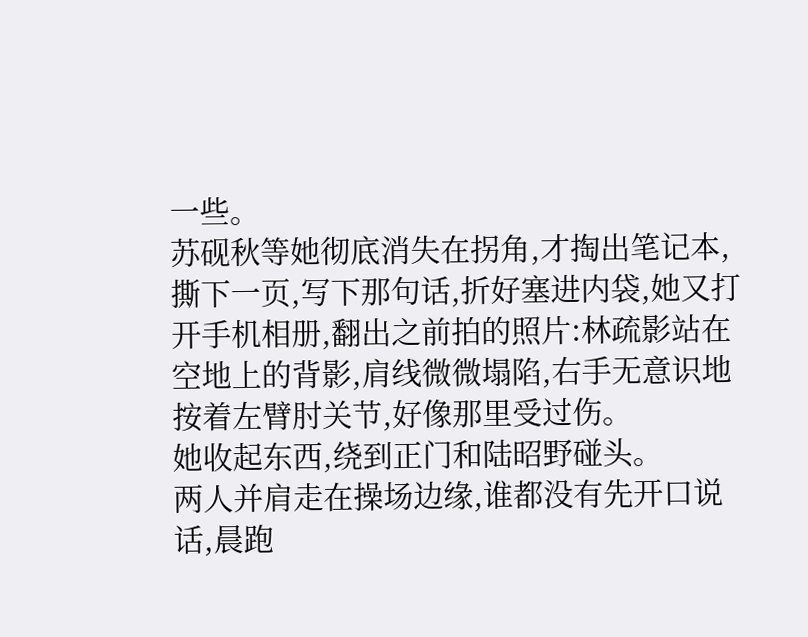一些。
苏砚秋等她彻底消失在拐角,才掏出笔记本,撕下一页,写下那句话,折好塞进内袋,她又打开手机相册,翻出之前拍的照片:林疏影站在空地上的背影,肩线微微塌陷,右手无意识地按着左臂肘关节,好像那里受过伤。
她收起东西,绕到正门和陆昭野碰头。
两人并肩走在操场边缘,谁都没有先开口说话,晨跑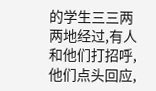的学生三三两两地经过,有人和他们打招呼,他们点头回应,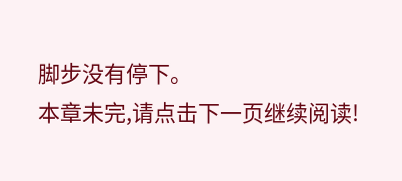脚步没有停下。
本章未完,请点击下一页继续阅读!